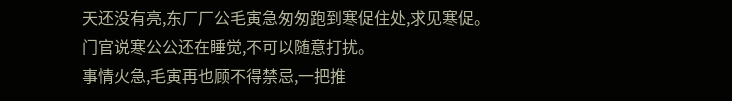天还没有亮,东厂厂公毛寅急匆匆跑到寒促住处,求见寒促。
门官说寒公公还在睡觉,不可以随意打扰。
事情火急,毛寅再也顾不得禁忌,一把推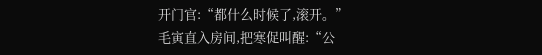开门官:“都什么时候了,滚开。”
毛寅直入房间,把寒促叫醒:“公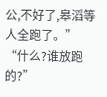公,不好了,皋滔等人全跑了。”
“什么?谁放跑的?”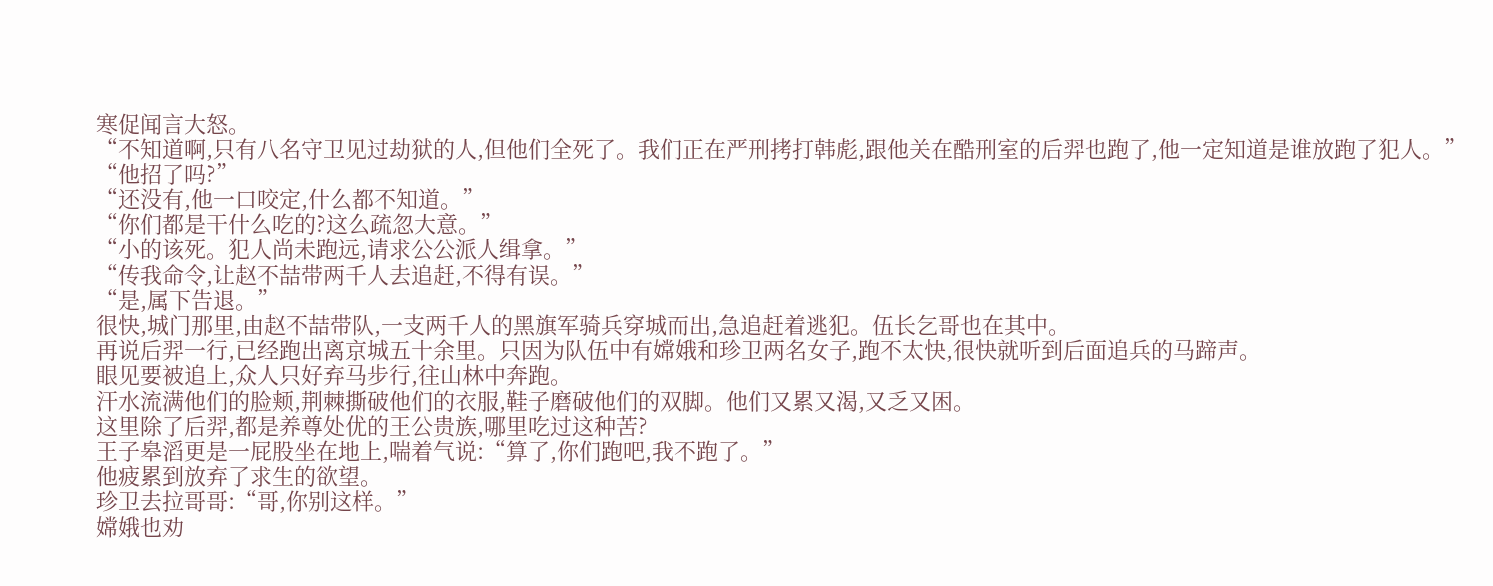寒促闻言大怒。
“不知道啊,只有八名守卫见过劫狱的人,但他们全死了。我们正在严刑拷打韩彪,跟他关在酷刑室的后羿也跑了,他一定知道是谁放跑了犯人。”
“他招了吗?”
“还没有,他一口咬定,什么都不知道。”
“你们都是干什么吃的?这么疏忽大意。”
“小的该死。犯人尚未跑远,请求公公派人缉拿。”
“传我命令,让赵不喆带两千人去追赶,不得有误。”
“是,属下告退。”
很快,城门那里,由赵不喆带队,一支两千人的黑旗军骑兵穿城而出,急追赶着逃犯。伍长乞哥也在其中。
再说后羿一行,已经跑出离京城五十余里。只因为队伍中有嫦娥和珍卫两名女子,跑不太快,很快就听到后面追兵的马蹄声。
眼见要被追上,众人只好弃马步行,往山林中奔跑。
汗水流满他们的脸颊,荆棘撕破他们的衣服,鞋子磨破他们的双脚。他们又累又渴,又乏又困。
这里除了后羿,都是养尊处优的王公贵族,哪里吃过这种苦?
王子皋滔更是一屁股坐在地上,喘着气说:“算了,你们跑吧,我不跑了。”
他疲累到放弃了求生的欲望。
珍卫去拉哥哥:“哥,你别这样。”
嫦娥也劝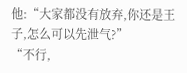他:“大家都没有放弃,你还是王子,怎么可以先泄气?”
“不行,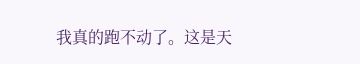我真的跑不动了。这是天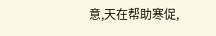意,天在帮助寒促,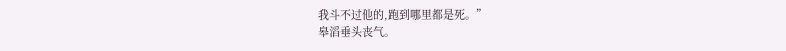我斗不过他的,跑到哪里都是死。”
皋滔垂头丧气。